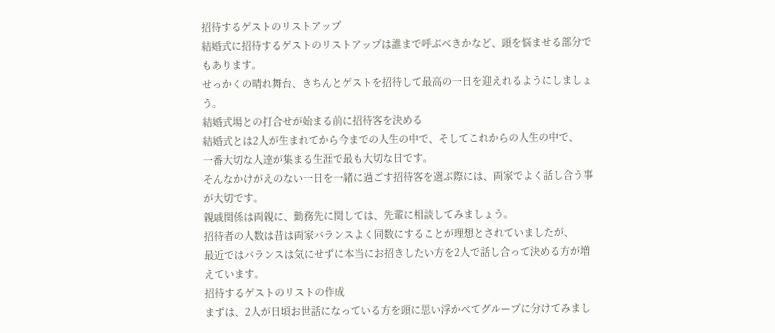招待するゲストのリストアップ
結婚式に招待するゲストのリストアップは誰まで呼ぶべきかなど、頭を悩ませる部分でもあります。
せっかくの晴れ舞台、きちんとゲストを招待して最高の一日を迎えれるようにしましょう。
結婚式場との打合せが始まる前に招待客を決める
結婚式とは2人が生まれてから今までの人生の中で、そしてこれからの人生の中で、
一番大切な人達が集まる生涯で最も大切な日です。
そんなかけがえのない一日を一緒に過ごす招待客を選ぶ際には、両家でよく話し合う事が大切です。
親戚関係は両親に、勤務先に関しては、先輩に相談してみましょう。
招待者の人数は昔は両家バランスよく同数にすることが理想とされていましたが、
最近ではバランスは気にせずに本当にお招きしたい方を2人で話し合って決める方が増えています。
招待するゲストのリストの作成
まずは、2人が日頃お世話になっている方を頭に思い浮かべてグループに分けてみまし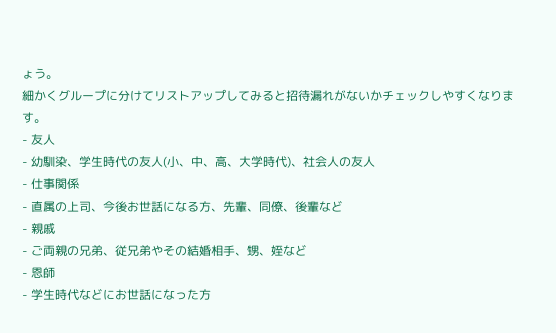ょう。
細かくグループに分けてリストアップしてみると招待漏れがないかチェックしやすくなります。
- 友人
- 幼馴染、学生時代の友人(小、中、高、大学時代)、社会人の友人
- 仕事関係
- 直属の上司、今後お世話になる方、先輩、同僚、後輩など
- 親戚
- ご両親の兄弟、従兄弟やその結婚相手、甥、姪など
- 恩師
- 学生時代などにお世話になった方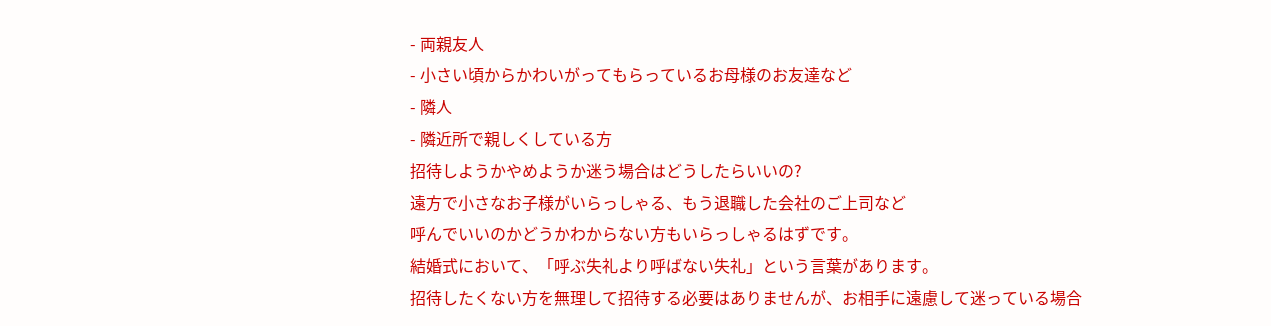- 両親友人
- 小さい頃からかわいがってもらっているお母様のお友達など
- 隣人
- 隣近所で親しくしている方
招待しようかやめようか迷う場合はどうしたらいいの?
遠方で小さなお子様がいらっしゃる、もう退職した会社のご上司など
呼んでいいのかどうかわからない方もいらっしゃるはずです。
結婚式において、「呼ぶ失礼より呼ばない失礼」という言葉があります。
招待したくない方を無理して招待する必要はありませんが、お相手に遠慮して迷っている場合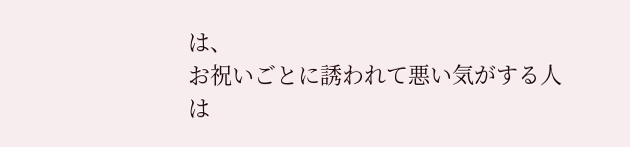は、
お祝いごとに誘われて悪い気がする人は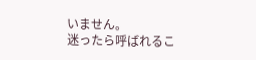いません。
迷ったら呼ばれるこ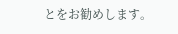とをお勧めします。